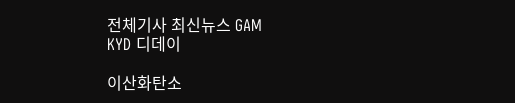전체기사 최신뉴스 GAM
KYD 디데이

이산화탄소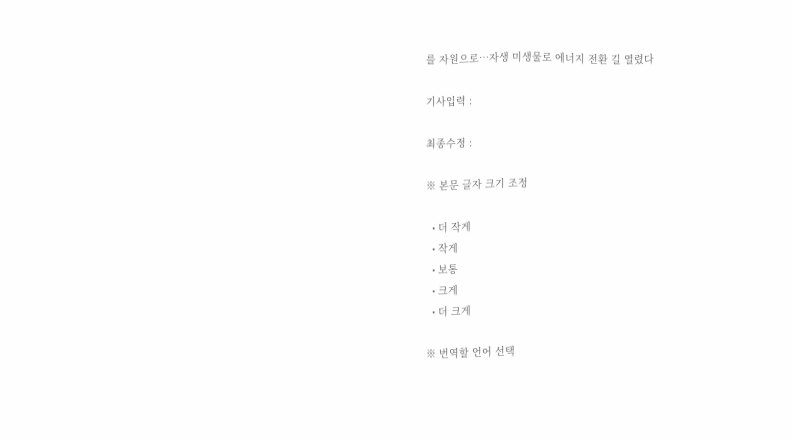를 자원으로…자생 미생물로 에너지 전환 길 열렸다

기사입력 :

최종수정 :

※ 본문 글자 크기 조정

  • 더 작게
  • 작게
  • 보통
  • 크게
  • 더 크게

※ 번역할 언어 선택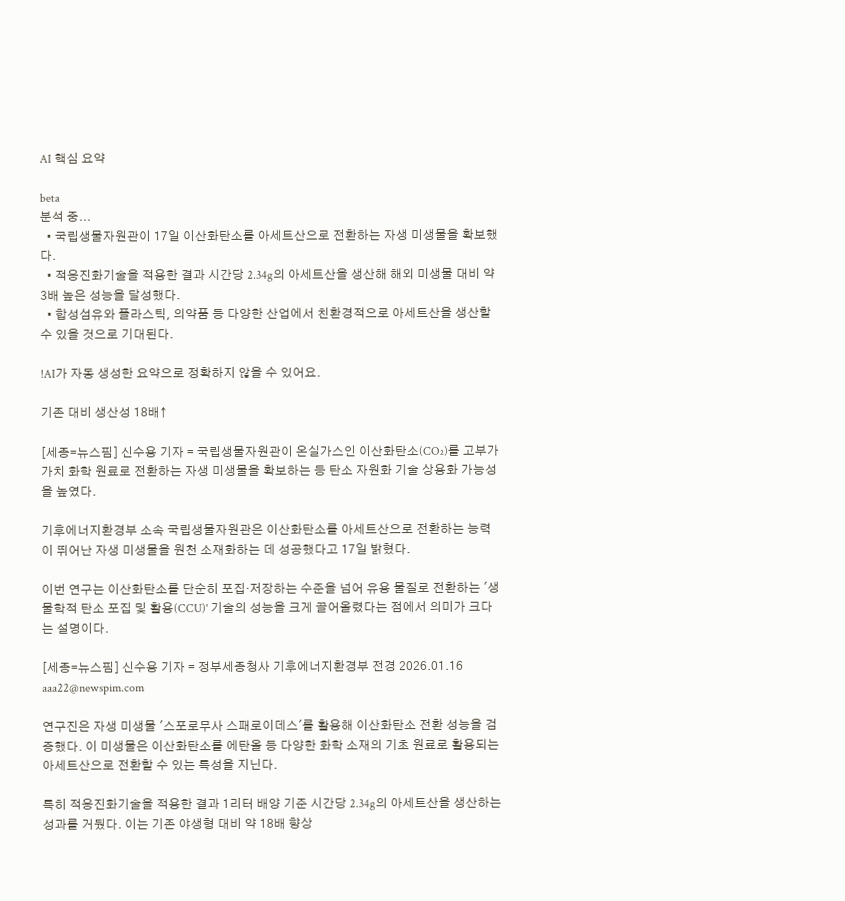AI 핵심 요약

beta
분석 중...
  • 국립생물자원관이 17일 이산화탄소를 아세트산으로 전환하는 자생 미생물을 확보했다.
  • 적응진화기술을 적용한 결과 시간당 2.34g의 아세트산을 생산해 해외 미생물 대비 약 3배 높은 성능을 달성했다.
  • 합성섬유와 플라스틱, 의약품 등 다양한 산업에서 친환경적으로 아세트산을 생산할 수 있을 것으로 기대된다.

!AI가 자동 생성한 요약으로 정확하지 않을 수 있어요.

기존 대비 생산성 18배↑

[세종=뉴스핌] 신수용 기자 = 국립생물자원관이 온실가스인 이산화탄소(CO₂)를 고부가가치 화학 원료로 전환하는 자생 미생물을 확보하는 등 탄소 자원화 기술 상용화 가능성을 높였다.

기후에너지환경부 소속 국립생물자원관은 이산화탄소를 아세트산으로 전환하는 능력이 뛰어난 자생 미생물을 원천 소재화하는 데 성공했다고 17일 밝혔다.

이번 연구는 이산화탄소를 단순히 포집·저장하는 수준을 넘어 유용 물질로 전환하는 '생물학적 탄소 포집 및 활용(CCU)' 기술의 성능을 크게 끌어올렸다는 점에서 의미가 크다는 설명이다.

[세종=뉴스핌] 신수용 기자 = 정부세종청사 기후에너지환경부 전경 2026.01.16 aaa22@newspim.com

연구진은 자생 미생물 '스포로무사 스패로이데스'를 활용해 이산화탄소 전환 성능을 검증했다. 이 미생물은 이산화탄소를 에탄올 등 다양한 화학 소재의 기초 원료로 활용되는 아세트산으로 전환할 수 있는 특성을 지닌다.

특히 적응진화기술을 적용한 결과 1리터 배양 기준 시간당 2.34g의 아세트산을 생산하는 성과를 거뒀다. 이는 기존 야생형 대비 약 18배 향상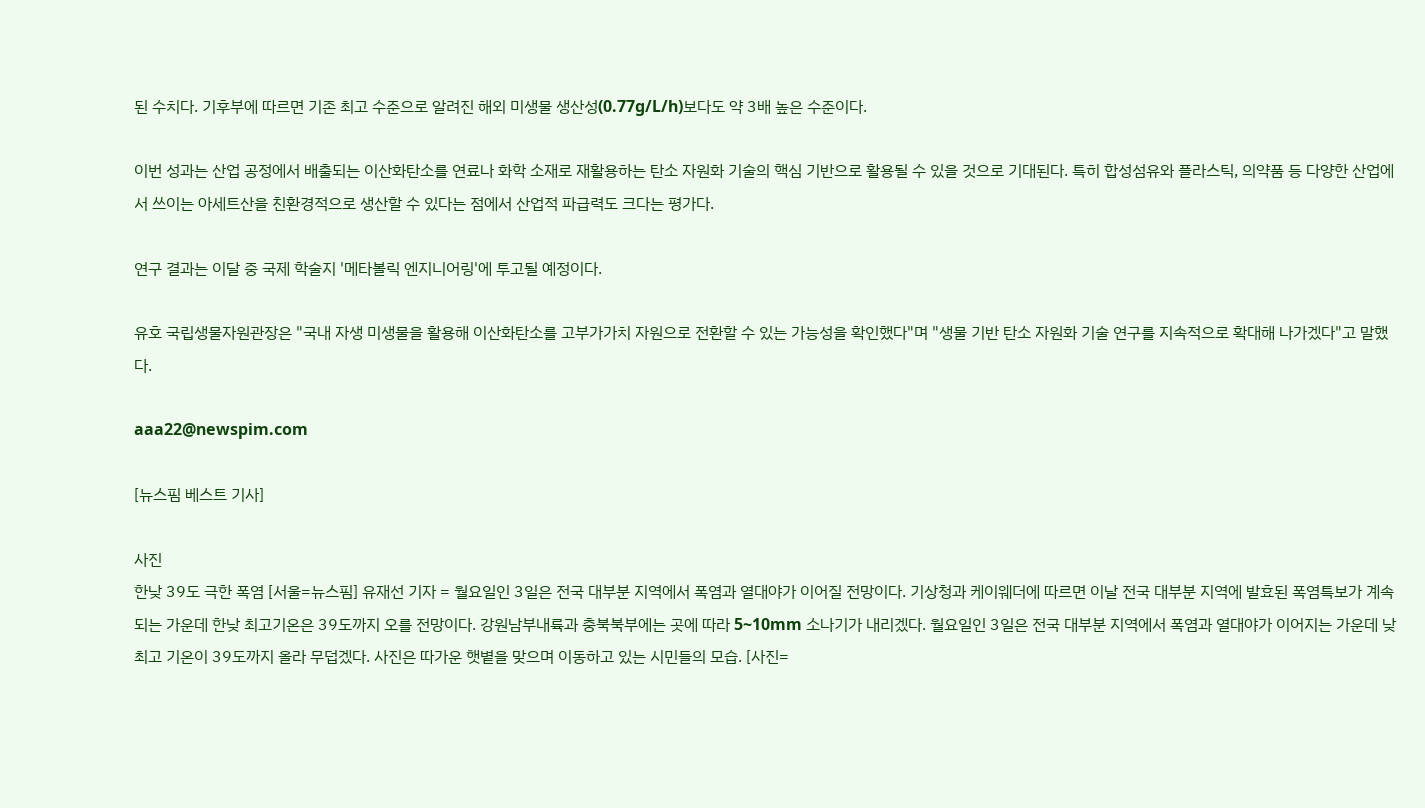된 수치다. 기후부에 따르면 기존 최고 수준으로 알려진 해외 미생물 생산성(0.77g/L/h)보다도 약 3배 높은 수준이다.

이번 성과는 산업 공정에서 배출되는 이산화탄소를 연료나 화학 소재로 재활용하는 탄소 자원화 기술의 핵심 기반으로 활용될 수 있을 것으로 기대된다. 특히 합성섬유와 플라스틱, 의약품 등 다양한 산업에서 쓰이는 아세트산을 친환경적으로 생산할 수 있다는 점에서 산업적 파급력도 크다는 평가다.

연구 결과는 이달 중 국제 학술지 '메타볼릭 엔지니어링'에 투고될 예정이다.

유호 국립생물자원관장은 "국내 자생 미생물을 활용해 이산화탄소를 고부가가치 자원으로 전환할 수 있는 가능성을 확인했다"며 "생물 기반 탄소 자원화 기술 연구를 지속적으로 확대해 나가겠다"고 말했다.

aaa22@newspim.com

[뉴스핌 베스트 기사]

사진
한낮 39도 극한 폭염 [서울=뉴스핌] 유재선 기자 = 월요일인 3일은 전국 대부분 지역에서 폭염과 열대야가 이어질 전망이다. 기상청과 케이웨더에 따르면 이날 전국 대부분 지역에 발효된 폭염특보가 계속되는 가운데 한낮 최고기온은 39도까지 오를 전망이다. 강원남부내륙과 충북북부에는 곳에 따라 5~10mm 소나기가 내리겠다. 월요일인 3일은 전국 대부분 지역에서 폭염과 열대야가 이어지는 가운데 낮 최고 기온이 39도까지 올라 무덥겠다. 사진은 따가운 햇볕을 맞으며 이동하고 있는 시민들의 모습. [사진=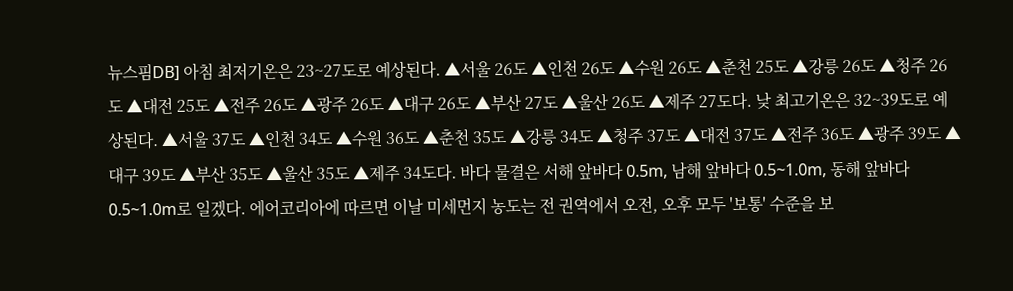뉴스핌DB] 아침 최저기온은 23~27도로 예상된다. ▲서울 26도 ▲인천 26도 ▲수원 26도 ▲춘천 25도 ▲강릉 26도 ▲청주 26도 ▲대전 25도 ▲전주 26도 ▲광주 26도 ▲대구 26도 ▲부산 27도 ▲울산 26도 ▲제주 27도다. 낮 최고기온은 32~39도로 예상된다. ▲서울 37도 ▲인천 34도 ▲수원 36도 ▲춘천 35도 ▲강릉 34도 ▲청주 37도 ▲대전 37도 ▲전주 36도 ▲광주 39도 ▲대구 39도 ▲부산 35도 ▲울산 35도 ▲제주 34도다. 바다 물결은 서해 앞바다 0.5m, 남해 앞바다 0.5~1.0m, 동해 앞바다 0.5~1.0m로 일겠다. 에어코리아에 따르면 이날 미세먼지 농도는 전 권역에서 오전, 오후 모두 '보통' 수준을 보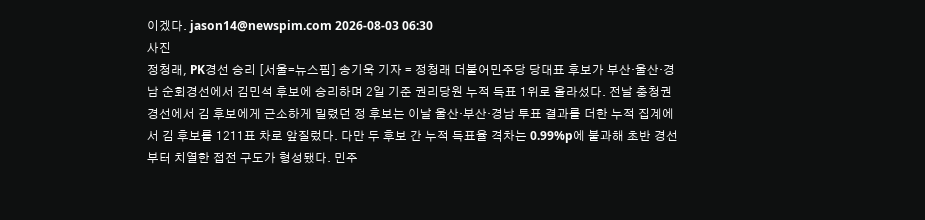이겠다. jason14@newspim.com 2026-08-03 06:30
사진
정청래, PK경선 승리 [서울=뉴스핌] 송기욱 기자 = 정청래 더불어민주당 당대표 후보가 부산·울산·경남 순회경선에서 김민석 후보에 승리하며 2일 기준 권리당원 누적 득표 1위로 올라섰다. 전날 충청권 경선에서 김 후보에게 근소하게 밀렸던 정 후보는 이날 울산·부산·경남 투표 결과를 더한 누적 집계에서 김 후보를 1211표 차로 앞질렀다. 다만 두 후보 간 누적 득표율 격차는 0.99%p에 불과해 초반 경선부터 치열한 접전 구도가 형성됐다. 민주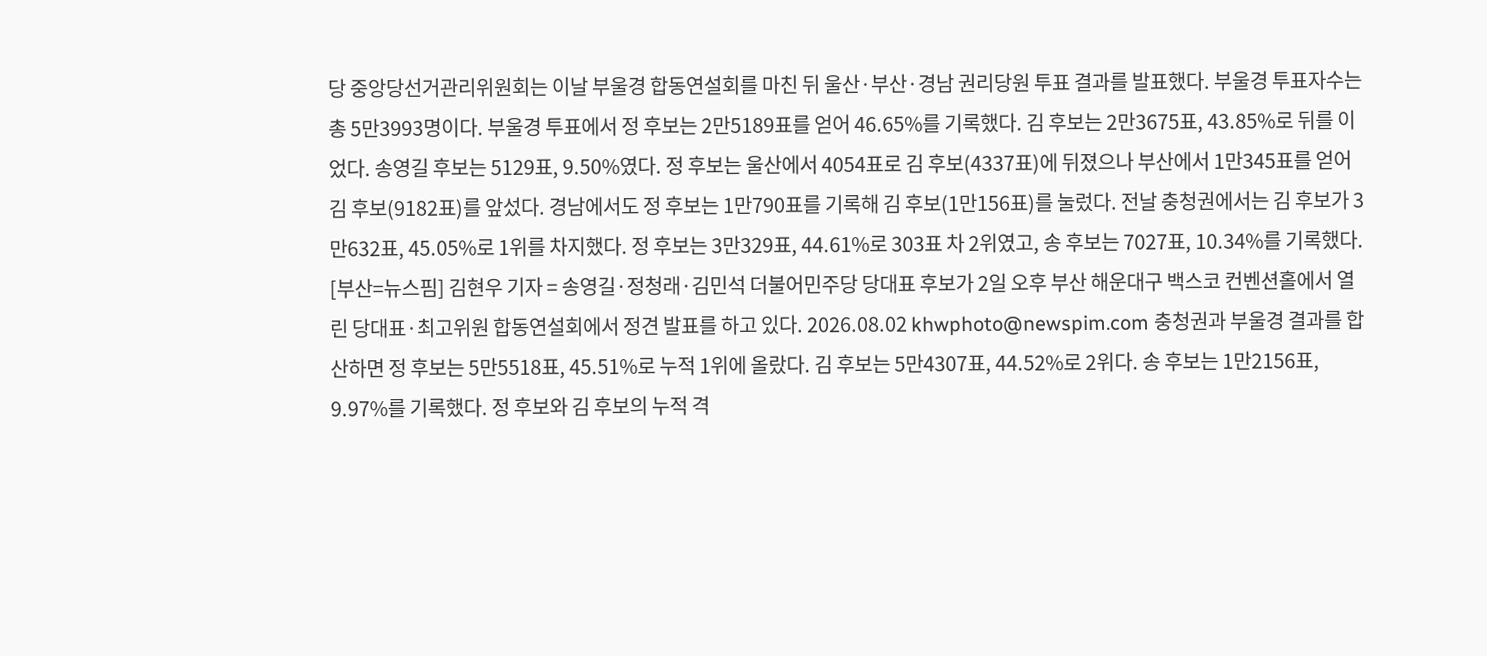당 중앙당선거관리위원회는 이날 부울경 합동연설회를 마친 뒤 울산·부산·경남 권리당원 투표 결과를 발표했다. 부울경 투표자수는 총 5만3993명이다. 부울경 투표에서 정 후보는 2만5189표를 얻어 46.65%를 기록했다. 김 후보는 2만3675표, 43.85%로 뒤를 이었다. 송영길 후보는 5129표, 9.50%였다. 정 후보는 울산에서 4054표로 김 후보(4337표)에 뒤졌으나 부산에서 1만345표를 얻어 김 후보(9182표)를 앞섰다. 경남에서도 정 후보는 1만790표를 기록해 김 후보(1만156표)를 눌렀다. 전날 충청권에서는 김 후보가 3만632표, 45.05%로 1위를 차지했다. 정 후보는 3만329표, 44.61%로 303표 차 2위였고, 송 후보는 7027표, 10.34%를 기록했다. [부산=뉴스핌] 김현우 기자 = 송영길·정청래·김민석 더불어민주당 당대표 후보가 2일 오후 부산 해운대구 백스코 컨벤션홀에서 열린 당대표·최고위원 합동연설회에서 정견 발표를 하고 있다. 2026.08.02 khwphoto@newspim.com 충청권과 부울경 결과를 합산하면 정 후보는 5만5518표, 45.51%로 누적 1위에 올랐다. 김 후보는 5만4307표, 44.52%로 2위다. 송 후보는 1만2156표, 9.97%를 기록했다. 정 후보와 김 후보의 누적 격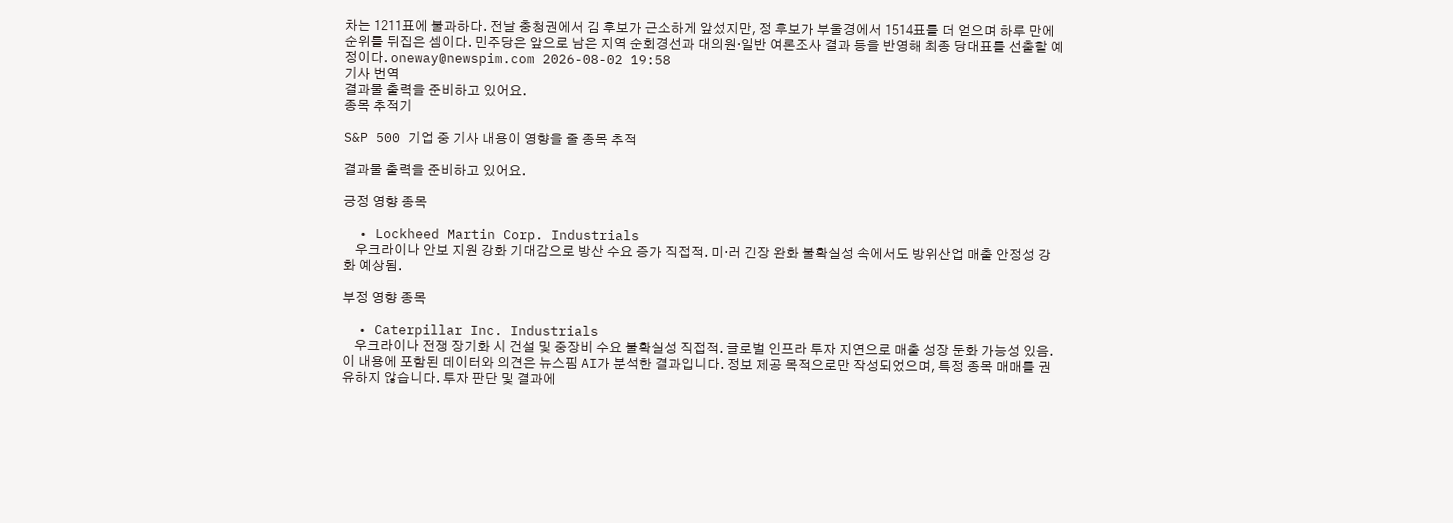차는 1211표에 불과하다. 전날 충청권에서 김 후보가 근소하게 앞섰지만, 정 후보가 부울경에서 1514표를 더 얻으며 하루 만에 순위를 뒤집은 셈이다. 민주당은 앞으로 남은 지역 순회경선과 대의원·일반 여론조사 결과 등을 반영해 최종 당대표를 선출할 예정이다. oneway@newspim.com 2026-08-02 19:58
기사 번역
결과물 출력을 준비하고 있어요.
종목 추적기

S&P 500 기업 중 기사 내용이 영향을 줄 종목 추적

결과물 출력을 준비하고 있어요.

긍정 영향 종목

  • Lockheed Martin Corp. Industrials
    우크라이나 안보 지원 강화 기대감으로 방산 수요 증가 직접적. 미·러 긴장 완화 불확실성 속에서도 방위산업 매출 안정성 강화 예상됨.

부정 영향 종목

  • Caterpillar Inc. Industrials
    우크라이나 전쟁 장기화 시 건설 및 중장비 수요 불확실성 직접적. 글로벌 인프라 투자 지연으로 매출 성장 둔화 가능성 있음.
이 내용에 포함된 데이터와 의견은 뉴스핌 AI가 분석한 결과입니다. 정보 제공 목적으로만 작성되었으며, 특정 종목 매매를 권유하지 않습니다. 투자 판단 및 결과에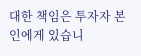대한 책임은 투자자 본인에게 있습니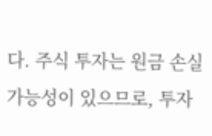다. 주식 투자는 원금 손실 가능성이 있으므로, 투자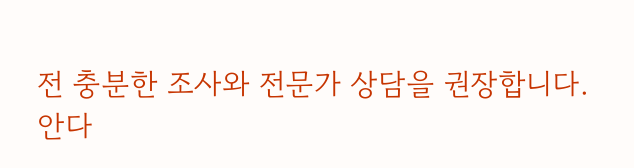전 충분한 조사와 전문가 상담을 권장합니다.
안다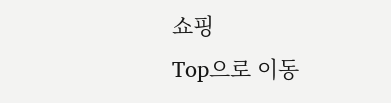쇼핑
Top으로 이동